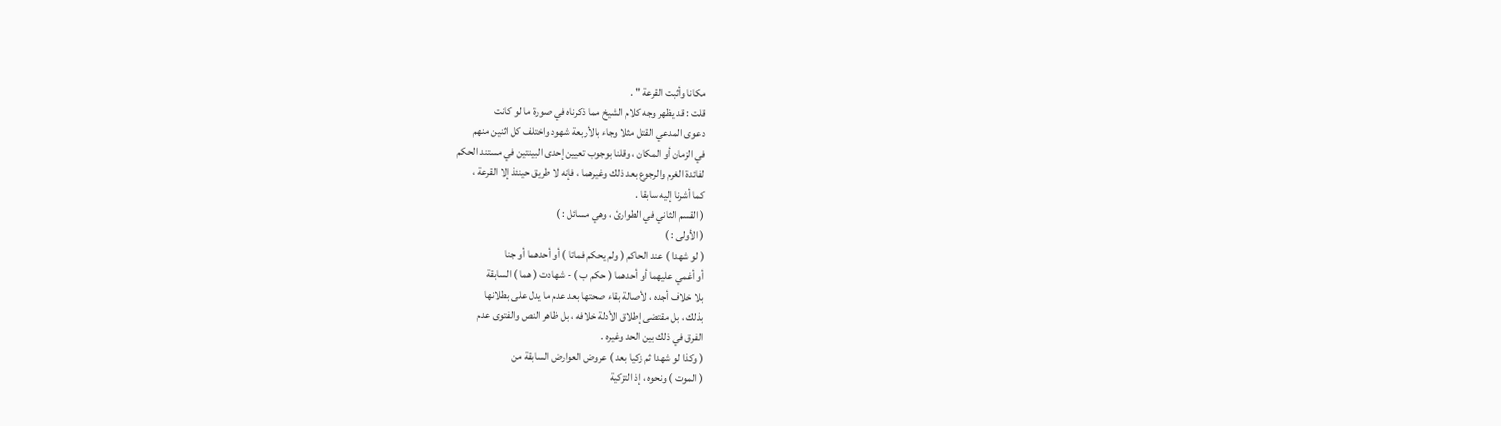مكانا وأثبت القرعة " .
قلت : قد يظهر وجه كلام الشيخ مما ذكرناه في صورة ما لو كانت
دعوى المدعي القتل مثلا وجاء بالأربعة شهود واختلف كل اثنين منهم
في الزمان أو المكان ، وقلنا بوجوب تعيين إحدى البينتين في مستند الحكم
لفائدة الغرم والرجوع بعد ذلك وغيرهما ، فإنه لا طريق حينئذ إلا القرعة ،
كما أشرنا إليه سابقا .
( القسم الثاني في الطوارئ ، وهي مسائل : )
( الأولى : )
( لو شهدا ) عند الحاكم ( ولم يحكم فماتا ) أو أحدهما أو جنا
أو أغمي عليهما أو أحدهما ( حكم ب ) - شهادت ( هما ) السابقة
بلا خلاف أجده ، لأصالة بقاء صحتها بعد عدم ما يدل على بطلانها
بذلك ، بل مقتضى إطلاق الأدلة خلافه ، بل ظاهر النص والفتوى عدم
الفرق في ذلك بين الحد وغيره .
( وكذا لو شهدا ثم زكيا بعد ) عروض العوارض السابقة من
( الموت ) ونحوه ، إذ التزكية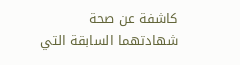كاشفة عن صحة شهادتهما السابقة التي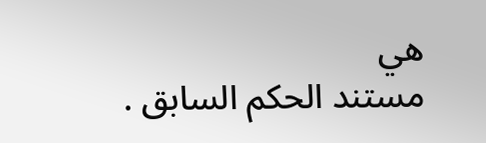هي
مستند الحكم السابق .